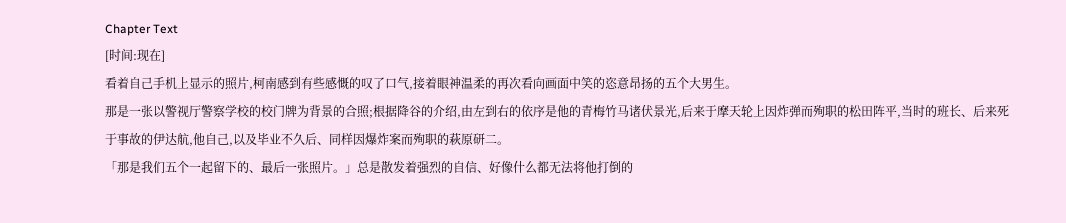Chapter Text
[时间:现在]
看着自己手机上显示的照片,柯南感到有些感慨的叹了口气,接着眼神温柔的再次看向画面中笑的恣意昂扬的五个大男生。
那是一张以警视厅警察学校的校门牌为背景的合照;根据降谷的介绍,由左到右的依序是他的青梅竹马诸伏景光,后来于摩天轮上因炸弹而殉职的松田阵平,当时的班长、后来死于事故的伊达航,他自己,以及毕业不久后、同样因爆炸案而殉职的萩原研二。
「那是我们五个一起留下的、最后一张照片。」总是散发着强烈的自信、好像什么都无法将他打倒的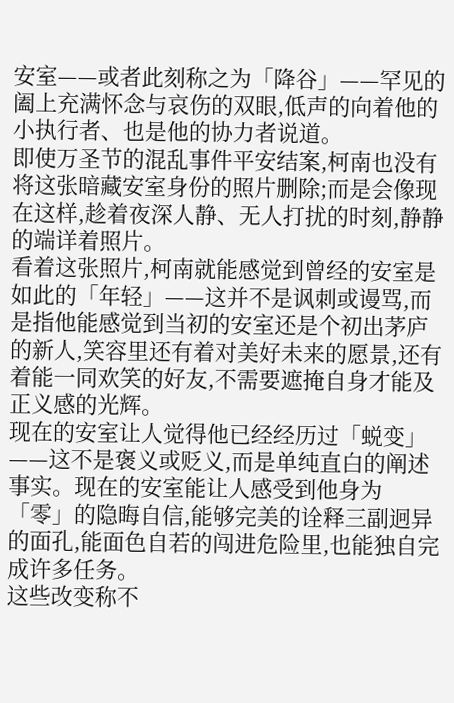安室——或者此刻称之为「降谷」——罕见的阖上充满怀念与哀伤的双眼,低声的向着他的小执行者、也是他的协力者说道。
即使万圣节的混乱事件平安结案,柯南也没有将这张暗藏安室身份的照片删除;而是会像现在这样,趁着夜深人静、无人打扰的时刻,静静的端详着照片。
看着这张照片,柯南就能感觉到曾经的安室是如此的「年轻」——这并不是讽刺或谩骂,而是指他能感觉到当初的安室还是个初出茅庐的新人,笑容里还有着对美好未来的愿景,还有着能一同欢笑的好友,不需要遮掩自身才能及正义感的光辉。
现在的安室让人觉得他已经经历过「蜕变」——这不是褒义或贬义,而是单纯直白的阐述事实。现在的安室能让人感受到他身为「零」的隐晦自信,能够完美的诠释三副迥异的面孔,能面色自若的闯进危险里,也能独自完成许多任务。
这些改变称不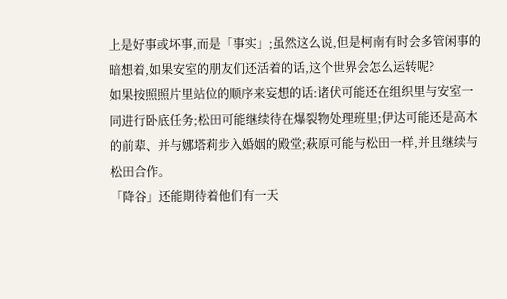上是好事或坏事,而是「事实」;虽然这么说,但是柯南有时会多管闲事的暗想着,如果安室的朋友们还活着的话,这个世界会怎么运转呢?
如果按照照片里站位的顺序来妄想的话:诸伏可能还在组织里与安室一同进行卧底任务;松田可能继续待在爆裂物处理班里;伊达可能还是高木的前辈、并与娜塔莉步入婚姻的殿堂;萩原可能与松田一样,并且继续与松田合作。
「降谷」还能期待着他们有一天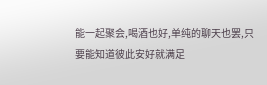能一起聚会,喝酒也好,单纯的聊天也罢,只要能知道彼此安好就满足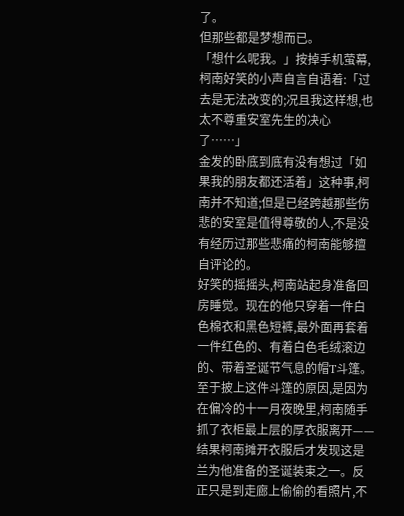了。
但那些都是梦想而已。
「想什么呢我。」按掉手机萤幕,柯南好笑的小声自言自语着:「过去是无法改变的;况且我这样想,也太不尊重安室先生的决心了……」
金发的卧底到底有没有想过「如果我的朋友都还活着」这种事,柯南并不知道;但是已经跨越那些伤悲的安室是值得尊敬的人,不是没有经历过那些悲痛的柯南能够擅自评论的。
好笑的摇摇头,柯南站起身准备回房睡觉。现在的他只穿着一件白色棉衣和黑色短裤,最外面再套着一件红色的、有着白色毛绒滚边的、带着圣诞节气息的帽T斗篷。
至于披上这件斗篷的原因,是因为在偏冷的十一月夜晚里,柯南随手抓了衣柜最上层的厚衣服离开——结果柯南摊开衣服后才发现这是兰为他准备的圣诞装束之一。反正只是到走廊上偷偷的看照片,不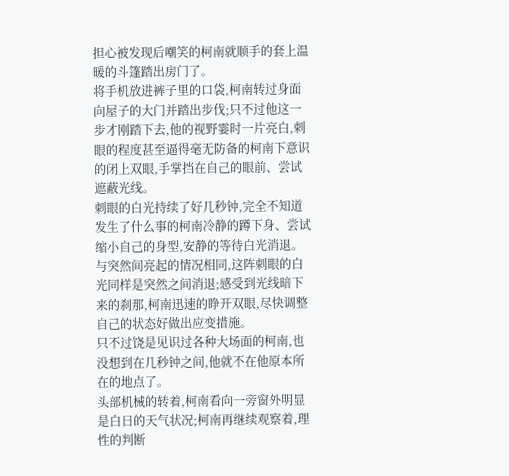担心被发现后嘲笑的柯南就顺手的套上温暖的斗篷踏出房门了。
将手机放进裤子里的口袋,柯南转过身面向屋子的大门并踏出步伐;只不过他这一步才刚踏下去,他的视野霎时一片亮白,刺眼的程度甚至逼得毫无防备的柯南下意识的闭上双眼,手掌挡在自己的眼前、尝试遮蔽光线。
刺眼的白光持续了好几秒钟,完全不知道发生了什么事的柯南冷静的蹲下身、尝试缩小自己的身型,安静的等待白光消退。
与突然间亮起的情况相同,这阵刺眼的白光同样是突然之间消退;感受到光线暗下来的刹那,柯南迅速的睁开双眼,尽快调整自己的状态好做出应变措施。
只不过饶是见识过各种大场面的柯南,也没想到在几秒钟之间,他就不在他原本所在的地点了。
头部机械的转着,柯南看向一旁窗外明显是白日的天气状况;柯南再继续观察着,理性的判断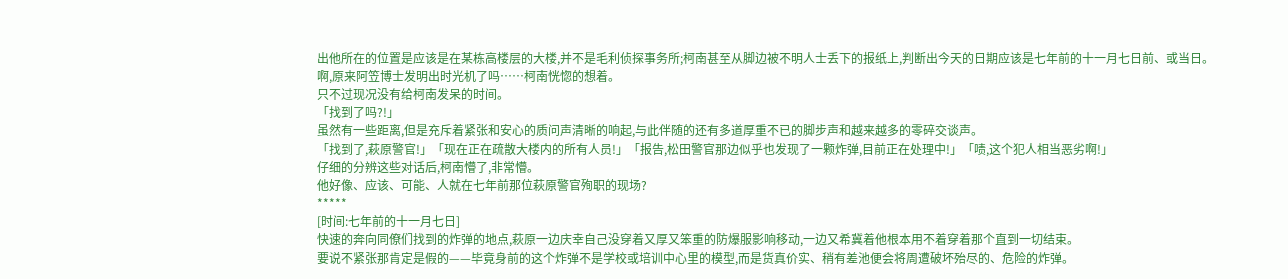出他所在的位置是应该是在某栋高楼层的大楼,并不是毛利侦探事务所;柯南甚至从脚边被不明人士丢下的报纸上,判断出今天的日期应该是七年前的十一月七日前、或当日。
啊,原来阿笠博士发明出时光机了吗……柯南恍惚的想着。
只不过现况没有给柯南发呆的时间。
「找到了吗?!」
虽然有一些距离,但是充斥着紧张和安心的质问声清晰的响起,与此伴随的还有多道厚重不已的脚步声和越来越多的零碎交谈声。
「找到了,萩原警官!」「现在正在疏散大楼内的所有人员!」「报告,松田警官那边似乎也发现了一颗炸弹,目前正在处理中!」「啧,这个犯人相当恶劣啊!」
仔细的分辨这些对话后,柯南懵了,非常懵。
他好像、应该、可能、人就在七年前那位萩原警官殉职的现场?
*****
[时间:七年前的十一月七日]
快速的奔向同僚们找到的炸弹的地点,萩原一边庆幸自己没穿着又厚又笨重的防爆服影响移动,一边又希冀着他根本用不着穿着那个直到一切结束。
要说不紧张那肯定是假的——毕竟身前的这个炸弹不是学校或培训中心里的模型,而是货真价实、稍有差池便会将周遭破坏殆尽的、危险的炸弹。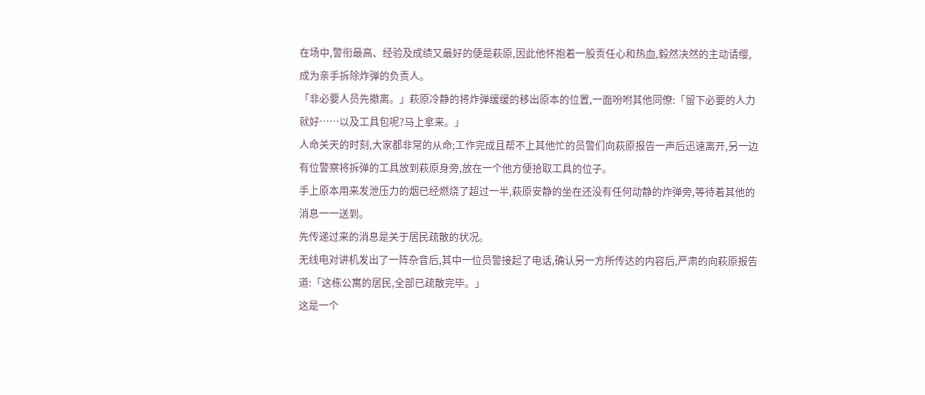在场中,警衔最高、经验及成绩又最好的便是萩原,因此他怀抱着一股责任心和热血,毅然决然的主动请缨,成为亲手拆除炸弹的负责人。
「非必要人员先撤离。」萩原冷静的将炸弹缓缓的移出原本的位置,一面吩咐其他同僚:「留下必要的人力就好……以及工具包呢?马上拿来。」
人命关天的时刻,大家都非常的从命;工作完成且帮不上其他忙的员警们向萩原报告一声后迅速离开,另一边有位警察将拆弹的工具放到萩原身旁,放在一个他方便拾取工具的位子。
手上原本用来发泄压力的烟已经燃烧了超过一半,萩原安静的坐在还没有任何动静的炸弹旁,等待着其他的消息一一送到。
先传递过来的消息是关于居民疏散的状况。
无线电对讲机发出了一阵杂音后,其中一位员警接起了电话,确认另一方所传达的内容后,严肃的向萩原报告道:「这栋公寓的居民,全部已疏散完毕。」
这是一个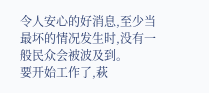令人安心的好消息,至少当最坏的情况发生时,没有一般民众会被波及到。
要开始工作了,萩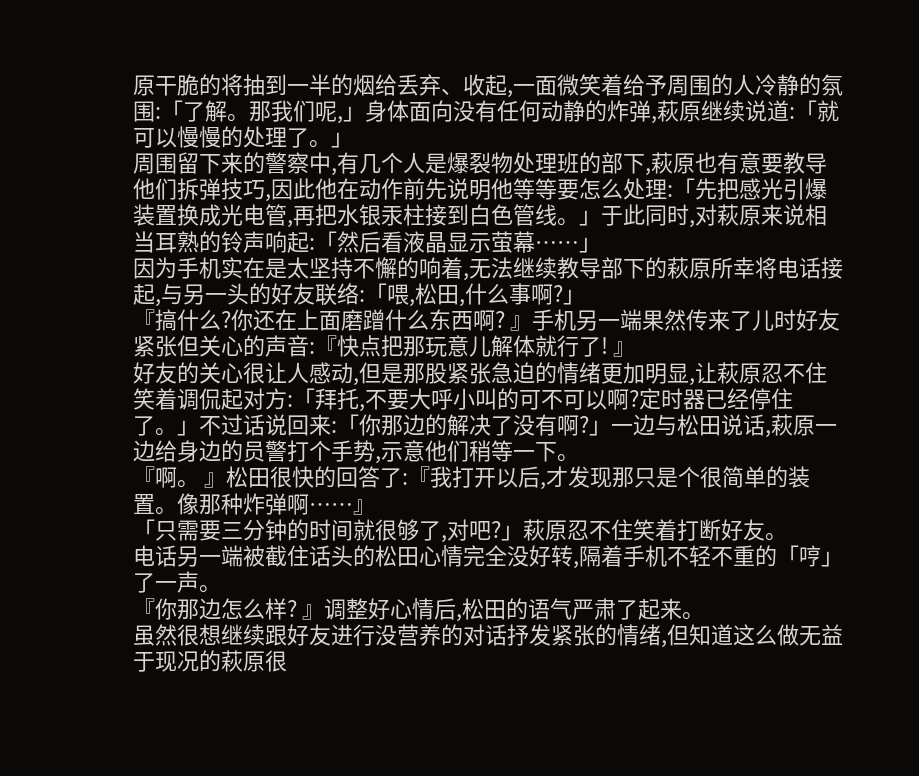原干脆的将抽到一半的烟给丢弃、收起,一面微笑着给予周围的人冷静的氛围:「了解。那我们呢,」身体面向没有任何动静的炸弹,萩原继续说道:「就可以慢慢的处理了。」
周围留下来的警察中,有几个人是爆裂物处理班的部下,萩原也有意要教导他们拆弹技巧,因此他在动作前先说明他等等要怎么处理:「先把感光引爆装置换成光电管,再把水银汞柱接到白色管线。」于此同时,对萩原来说相当耳熟的铃声响起:「然后看液晶显示萤幕……」
因为手机实在是太坚持不懈的响着,无法继续教导部下的萩原所幸将电话接起,与另一头的好友联络:「喂,松田,什么事啊?」
『搞什么?你还在上面磨蹭什么东西啊? 』手机另一端果然传来了儿时好友紧张但关心的声音:『快点把那玩意儿解体就行了! 』
好友的关心很让人感动,但是那股紧张急迫的情绪更加明显,让萩原忍不住笑着调侃起对方:「拜托,不要大呼小叫的可不可以啊?定时器已经停住了。」不过话说回来:「你那边的解决了没有啊?」一边与松田说话,萩原一边给身边的员警打个手势,示意他们稍等一下。
『啊。 』松田很快的回答了:『我打开以后,才发现那只是个很简单的装置。像那种炸弹啊……』
「只需要三分钟的时间就很够了,对吧?」萩原忍不住笑着打断好友。
电话另一端被截住话头的松田心情完全没好转,隔着手机不轻不重的「哼」了一声。
『你那边怎么样? 』调整好心情后,松田的语气严肃了起来。
虽然很想继续跟好友进行没营养的对话抒发紧张的情绪,但知道这么做无益于现况的萩原很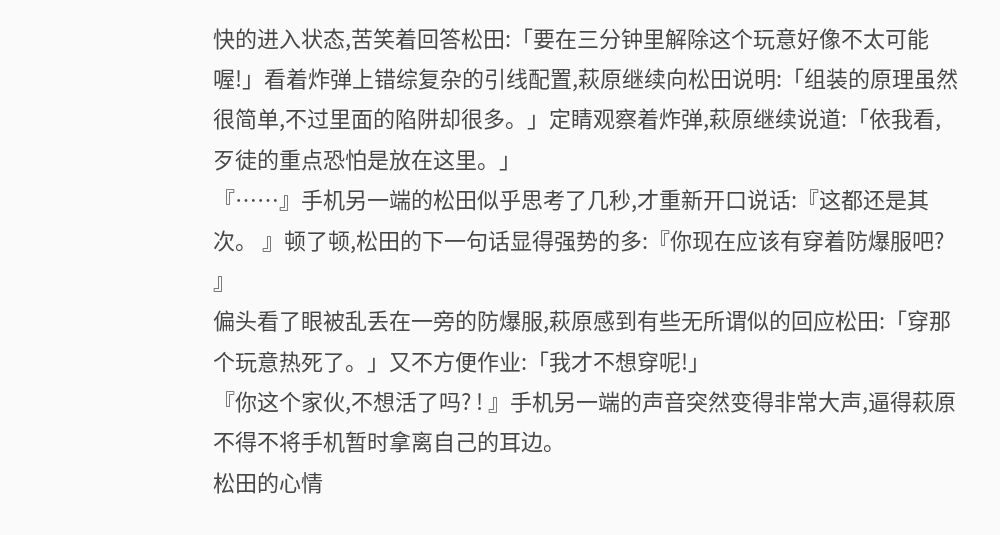快的进入状态,苦笑着回答松田:「要在三分钟里解除这个玩意好像不太可能喔!」看着炸弹上错综复杂的引线配置,萩原继续向松田说明:「组装的原理虽然很简单,不过里面的陷阱却很多。」定睛观察着炸弹,萩原继续说道:「依我看,歹徒的重点恐怕是放在这里。」
『……』手机另一端的松田似乎思考了几秒,才重新开口说话:『这都还是其次。 』顿了顿,松田的下一句话显得强势的多:『你现在应该有穿着防爆服吧? 』
偏头看了眼被乱丢在一旁的防爆服,萩原感到有些无所谓似的回应松田:「穿那个玩意热死了。」又不方便作业:「我才不想穿呢!」
『你这个家伙,不想活了吗? ! 』手机另一端的声音突然变得非常大声,逼得萩原不得不将手机暂时拿离自己的耳边。
松田的心情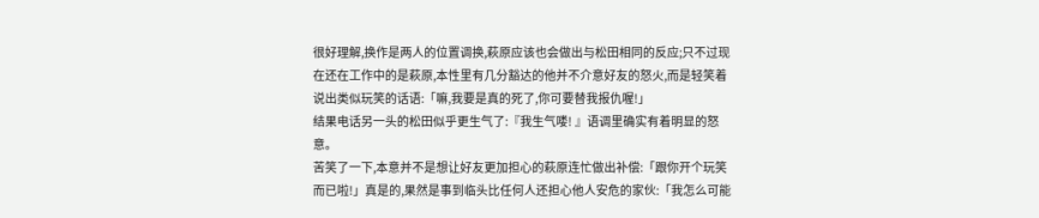很好理解,换作是两人的位置调换,萩原应该也会做出与松田相同的反应;只不过现在还在工作中的是萩原,本性里有几分豁达的他并不介意好友的怒火,而是轻笑着说出类似玩笑的话语:「嘛,我要是真的死了,你可要替我报仇喔!」
结果电话另一头的松田似乎更生气了:『我生气喽! 』语调里确实有着明显的怒意。
苦笑了一下,本意并不是想让好友更加担心的萩原连忙做出补偿:「跟你开个玩笑而已啦!」真是的,果然是事到临头比任何人还担心他人安危的家伙:「我怎么可能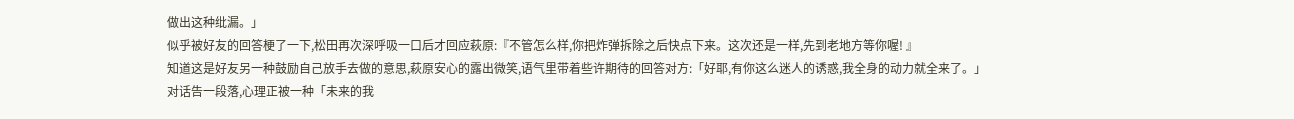做出这种纰漏。」
似乎被好友的回答梗了一下,松田再次深呼吸一口后才回应萩原:『不管怎么样,你把炸弹拆除之后快点下来。这次还是一样,先到老地方等你喔! 』
知道这是好友另一种鼓励自己放手去做的意思,萩原安心的露出微笑,语气里带着些许期待的回答对方:「好耶,有你这么迷人的诱惑,我全身的动力就全来了。」
对话告一段落,心理正被一种「未来的我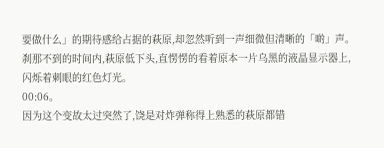要做什么」的期待感给占据的萩原,却忽然听到一声细微但清晰的「啲」声。
刹那不到的时间内,萩原低下头,直愣愣的看着原本一片乌黑的液晶显示器上,闪烁着刺眼的红色灯光。
00:06。
因为这个变故太过突然了,饶是对炸弹称得上熟悉的萩原都错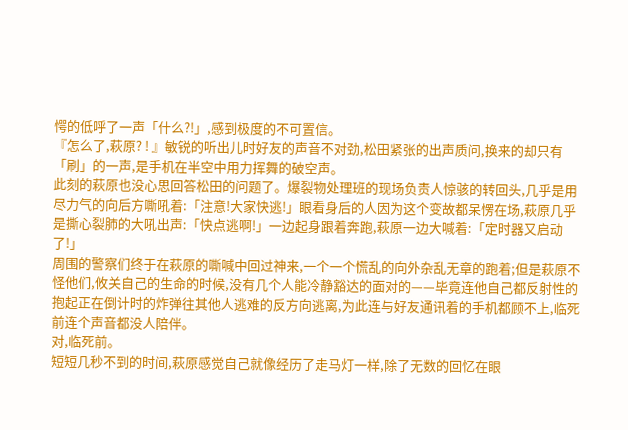愕的低呼了一声「什么?!」,感到极度的不可置信。
『怎么了,萩原? ! 』敏锐的听出儿时好友的声音不对劲,松田紧张的出声质问,换来的却只有「刷」的一声,是手机在半空中用力挥舞的破空声。
此刻的萩原也没心思回答松田的问题了。爆裂物处理班的现场负责人惊骇的转回头,几乎是用尽力气的向后方嘶吼着:「注意!大家快逃!」眼看身后的人因为这个变故都呆愣在场,萩原几乎是撕心裂肺的大吼出声:「快点逃啊!」一边起身跟着奔跑,萩原一边大喊着:「定时器又启动了!」
周围的警察们终于在萩原的嘶喊中回过神来,一个一个慌乱的向外杂乱无章的跑着;但是萩原不怪他们,攸关自己的生命的时候,没有几个人能冷静豁达的面对的——毕竟连他自己都反射性的抱起正在倒计时的炸弹往其他人逃难的反方向逃离,为此连与好友通讯着的手机都顾不上,临死前连个声音都没人陪伴。
对,临死前。
短短几秒不到的时间,萩原感觉自己就像经历了走马灯一样,除了无数的回忆在眼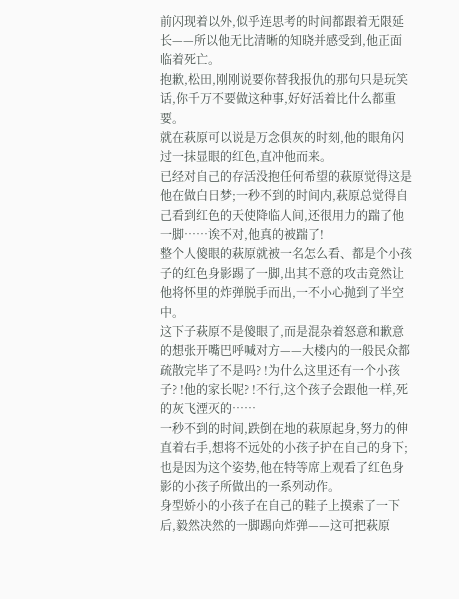前闪现着以外,似乎连思考的时间都跟着无限延长——所以他无比清晰的知晓并感受到,他正面临着死亡。
抱歉,松田,刚刚说要你替我报仇的那句只是玩笑话,你千万不要做这种事,好好活着比什么都重要。
就在萩原可以说是万念俱灰的时刻,他的眼角闪过一抹显眼的红色,直冲他而来。
已经对自己的存活没抱任何希望的萩原觉得这是他在做白日梦;一秒不到的时间内,萩原总觉得自己看到红色的天使降临人间,还很用力的踹了他一脚……诶不对,他真的被踹了!
整个人傻眼的萩原就被一名怎么看、都是个小孩子的红色身影踢了一脚,出其不意的攻击竟然让他将怀里的炸弹脱手而出,一不小心抛到了半空中。
这下子萩原不是傻眼了,而是混杂着怒意和歉意的想张开嘴巴呼喊对方——大楼内的一般民众都疏散完毕了不是吗? !为什么这里还有一个小孩子? !他的家长呢? !不行,这个孩子会跟他一样,死的灰飞湮灭的……
一秒不到的时间,跌倒在地的萩原起身,努力的伸直着右手,想将不远处的小孩子护在自己的身下;也是因为这个姿势,他在特等席上观看了红色身影的小孩子所做出的一系列动作。
身型娇小的小孩子在自己的鞋子上摸索了一下后,毅然决然的一脚踢向炸弹——这可把萩原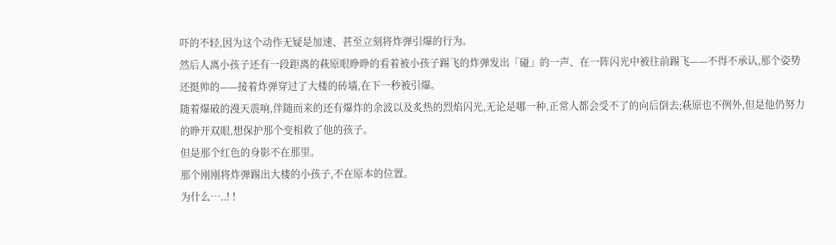吓的不轻,因为这个动作无疑是加速、甚至立刻将炸弹引爆的行为。
然后人离小孩子还有一段距离的萩原眼睁睁的看着被小孩子踢飞的炸弹发出「碰」的一声、在一阵闪光中被往前踢飞——不得不承认,那个姿势还挺帅的——接着炸弹穿过了大楼的砖墙,在下一秒被引爆。
随着爆破的漫天震响,伴随而来的还有爆炸的余波以及炙热的烈焰闪光,无论是哪一种,正常人都会受不了的向后倒去;萩原也不例外,但是他仍努力的睁开双眼,想保护那个变相救了他的孩子。
但是那个红色的身影不在那里。
那个刚刚将炸弹踢出大楼的小孩子,不在原本的位置。
为什么…..! !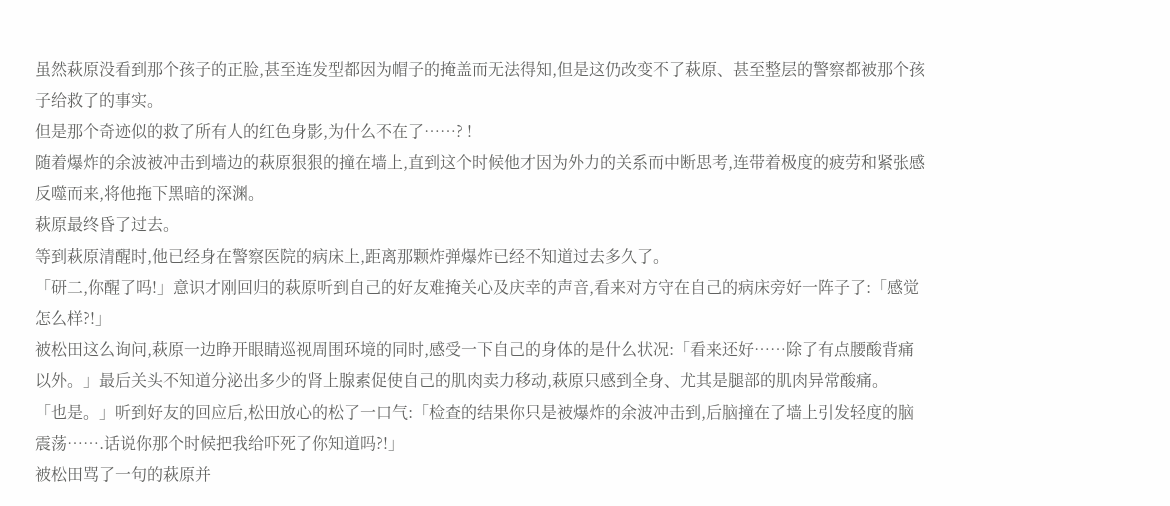虽然萩原没看到那个孩子的正脸,甚至连发型都因为帽子的掩盖而无法得知,但是这仍改变不了萩原、甚至整层的警察都被那个孩子给救了的事实。
但是那个奇迹似的救了所有人的红色身影,为什么不在了……? !
随着爆炸的余波被冲击到墙边的萩原狠狠的撞在墙上,直到这个时候他才因为外力的关系而中断思考,连带着极度的疲劳和紧张感反噬而来,将他拖下黑暗的深渊。
萩原最终昏了过去。
等到萩原清醒时,他已经身在警察医院的病床上,距离那颗炸弹爆炸已经不知道过去多久了。
「研二,你醒了吗!」意识才刚回归的萩原听到自己的好友难掩关心及庆幸的声音,看来对方守在自己的病床旁好一阵子了:「感觉怎么样?!」
被松田这么询问,萩原一边睁开眼睛巡视周围环境的同时,感受一下自己的身体的是什么状况:「看来还好……除了有点腰酸背痛以外。」最后关头不知道分泌出多少的肾上腺素促使自己的肌肉卖力移动,萩原只感到全身、尤其是腿部的肌肉异常酸痛。
「也是。」听到好友的回应后,松田放心的松了一口气:「检查的结果你只是被爆炸的余波冲击到,后脑撞在了墙上引发轻度的脑震荡…….话说你那个时候把我给吓死了你知道吗?!」
被松田骂了一句的萩原并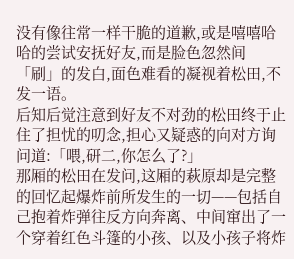没有像往常一样干脆的道歉,或是嘻嘻哈哈的尝试安抚好友,而是脸色忽然间「刷」的发白,面色难看的凝视着松田,不发一语。
后知后觉注意到好友不对劲的松田终于止住了担忧的叨念,担心又疑惑的向对方询问道:「喂,研二,你怎么了?」
那厢的松田在发问,这厢的萩原却是完整的回忆起爆炸前所发生的一切——包括自己抱着炸弹往反方向奔离、中间窜出了一个穿着红色斗篷的小孩、以及小孩子将炸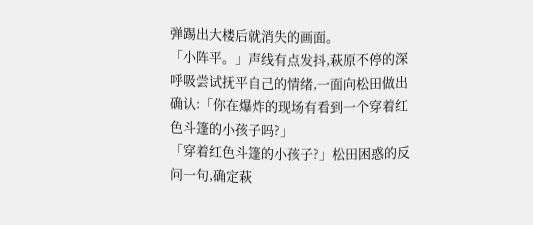弹踢出大楼后就消失的画面。
「小阵平。」声线有点发抖,萩原不停的深呼吸尝试抚平自己的情绪,一面向松田做出确认:「你在爆炸的现场有看到一个穿着红色斗篷的小孩子吗?」
「穿着红色斗篷的小孩子?」松田困惑的反问一句,确定萩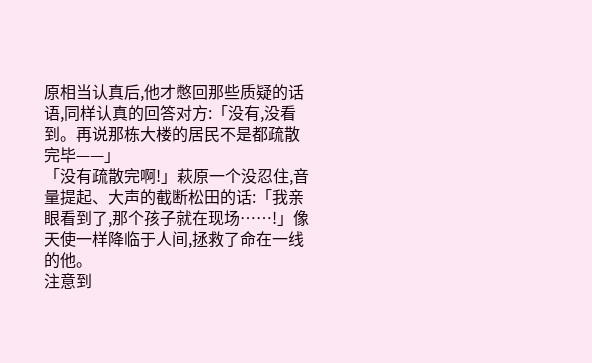原相当认真后,他才憋回那些质疑的话语,同样认真的回答对方:「没有,没看到。再说那栋大楼的居民不是都疏散完毕——」
「没有疏散完啊!」萩原一个没忍住,音量提起、大声的截断松田的话:「我亲眼看到了,那个孩子就在现场……!」像天使一样降临于人间,拯救了命在一线的他。
注意到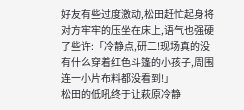好友有些过度激动,松田赶忙起身将对方牢牢的压坐在床上,语气也强硬了些许:「冷静点,研二!现场真的没有什么穿着红色斗篷的小孩子,周围连一小片布料都没看到!」
松田的低吼终于让萩原冷静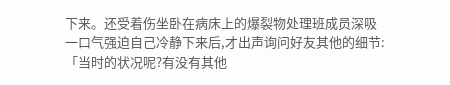下来。还受着伤坐卧在病床上的爆裂物处理班成员深吸一口气强迫自己冷静下来后,才出声询问好友其他的细节:「当时的状况呢?有没有其他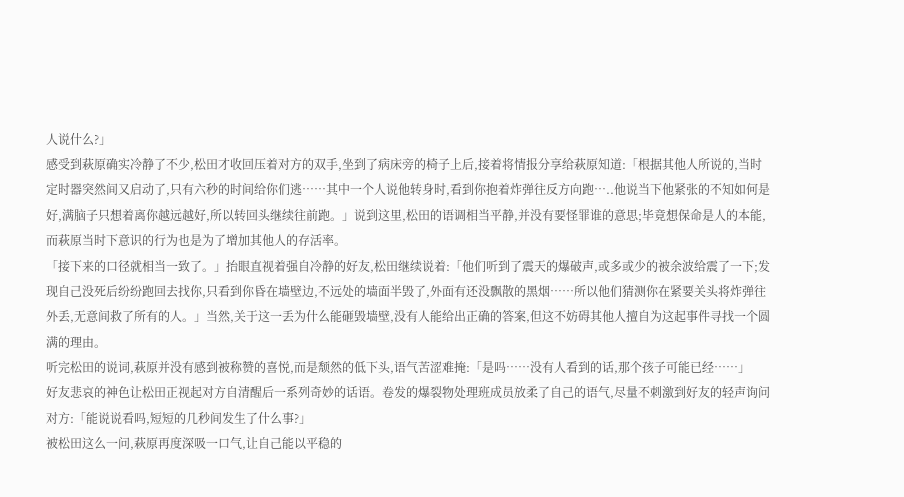人说什么?」
感受到萩原确实冷静了不少,松田才收回压着对方的双手,坐到了病床旁的椅子上后,接着将情报分享给萩原知道:「根据其他人所说的,当时定时器突然间又启动了,只有六秒的时间给你们逃……其中一个人说他转身时,看到你抱着炸弹往反方向跑…..他说当下他紧张的不知如何是好,满脑子只想着离你越远越好,所以转回头继续往前跑。」说到这里,松田的语调相当平静,并没有要怪罪谁的意思;毕竟想保命是人的本能,而萩原当时下意识的行为也是为了增加其他人的存活率。
「接下来的口径就相当一致了。」抬眼直视着强自冷静的好友,松田继续说着:「他们听到了震天的爆破声,或多或少的被余波给震了一下;发现自己没死后纷纷跑回去找你,只看到你昏在墙壁边,不远处的墙面半毁了,外面有还没飘散的黑烟……所以他们猜测你在紧要关头将炸弹往外丢,无意间救了所有的人。」当然,关于这一丢为什么能砸毁墙壁,没有人能给出正确的答案,但这不妨碍其他人擅自为这起事件寻找一个圆满的理由。
听完松田的说词,萩原并没有感到被称赞的喜悦,而是颓然的低下头,语气苦涩难掩:「是吗……没有人看到的话,那个孩子可能已经……」
好友悲哀的神色让松田正视起对方自清醒后一系列奇妙的话语。卷发的爆裂物处理班成员放柔了自己的语气,尽量不刺激到好友的轻声询问对方:「能说说看吗,短短的几秒间发生了什么事?」
被松田这么一问,萩原再度深吸一口气,让自己能以平稳的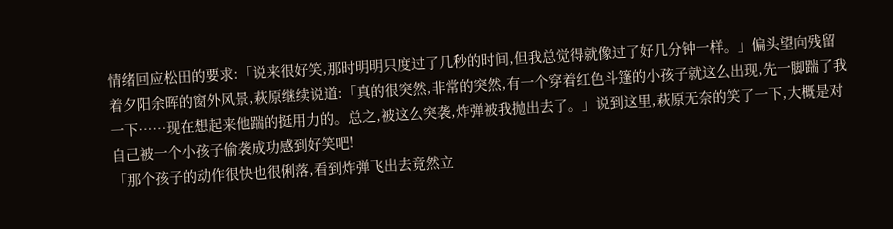情绪回应松田的要求:「说来很好笑,那时明明只度过了几秒的时间,但我总觉得就像过了好几分钟一样。」偏头望向残留着夕阳余晖的窗外风景,萩原继续说道:「真的很突然,非常的突然,有一个穿着红色斗篷的小孩子就这么出现,先一脚踹了我一下……现在想起来他踹的挺用力的。总之,被这么突袭,炸弹被我抛出去了。」说到这里,萩原无奈的笑了一下,大概是对自己被一个小孩子偷袭成功感到好笑吧!
「那个孩子的动作很快也很俐落,看到炸弹飞出去竟然立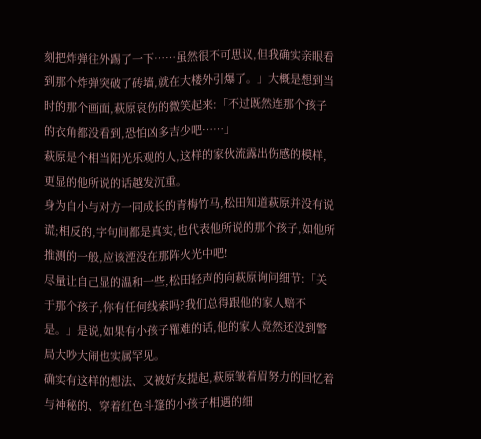刻把炸弹往外踢了一下……虽然很不可思议,但我确实亲眼看到那个炸弹突破了砖墙,就在大楼外引爆了。」大概是想到当时的那个画面,萩原哀伤的微笑起来:「不过既然连那个孩子的衣角都没看到,恐怕凶多吉少吧……」
萩原是个相当阳光乐观的人,这样的家伙流露出伤感的模样,更显的他所说的话越发沉重。
身为自小与对方一同成长的青梅竹马,松田知道萩原并没有说谎;相反的,字句间都是真实,也代表他所说的那个孩子,如他所推测的一般,应该湮没在那阵火光中吧!
尽量让自己显的温和一些,松田轻声的向萩原询问细节:「关于那个孩子,你有任何线索吗?我们总得跟他的家人赔不是。」是说,如果有小孩子罹难的话,他的家人竟然还没到警局大吵大闹也实属罕见。
确实有这样的想法、又被好友提起,萩原皱着眉努力的回忆着与神秘的、穿着红色斗篷的小孩子相遇的细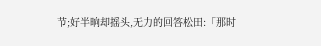节;好半晌却摇头,无力的回答松田:「那时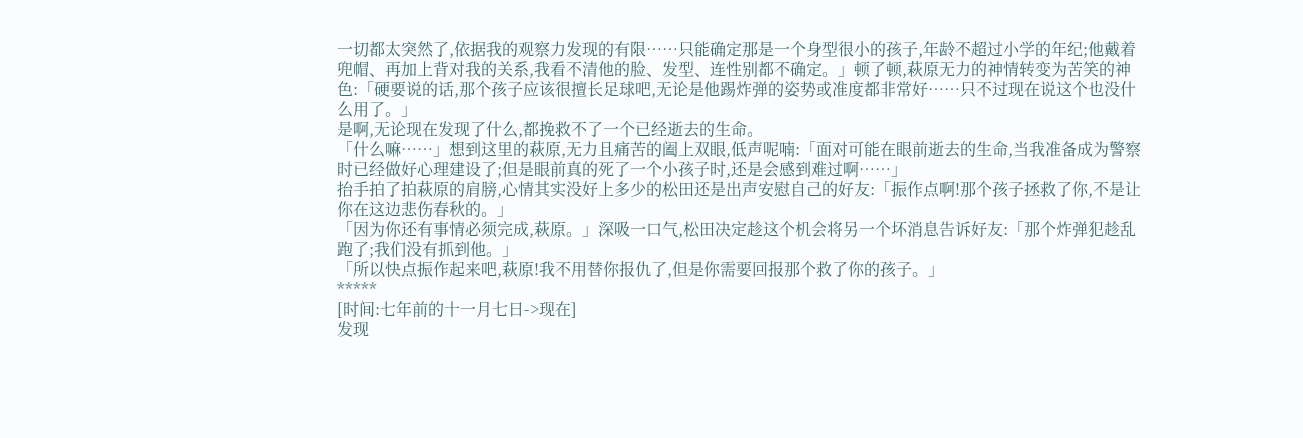一切都太突然了,依据我的观察力发现的有限……只能确定那是一个身型很小的孩子,年龄不超过小学的年纪;他戴着兜帽、再加上背对我的关系,我看不清他的脸、发型、连性别都不确定。」顿了顿,萩原无力的神情转变为苦笑的神色:「硬要说的话,那个孩子应该很擅长足球吧,无论是他踢炸弹的姿势或准度都非常好……只不过现在说这个也没什么用了。」
是啊,无论现在发现了什么,都挽救不了一个已经逝去的生命。
「什么嘛……」想到这里的萩原,无力且痛苦的阖上双眼,低声呢喃:「面对可能在眼前逝去的生命,当我准备成为警察时已经做好心理建设了;但是眼前真的死了一个小孩子时,还是会感到难过啊……」
抬手拍了拍萩原的肩膀,心情其实没好上多少的松田还是出声安慰自己的好友:「振作点啊!那个孩子拯救了你,不是让你在这边悲伤春秋的。」
「因为你还有事情必须完成,萩原。」深吸一口气,松田决定趁这个机会将另一个坏消息告诉好友:「那个炸弹犯趁乱跑了;我们没有抓到他。」
「所以快点振作起来吧,萩原!我不用替你报仇了,但是你需要回报那个救了你的孩子。」
*****
[时间:七年前的十一月七日->现在]
发现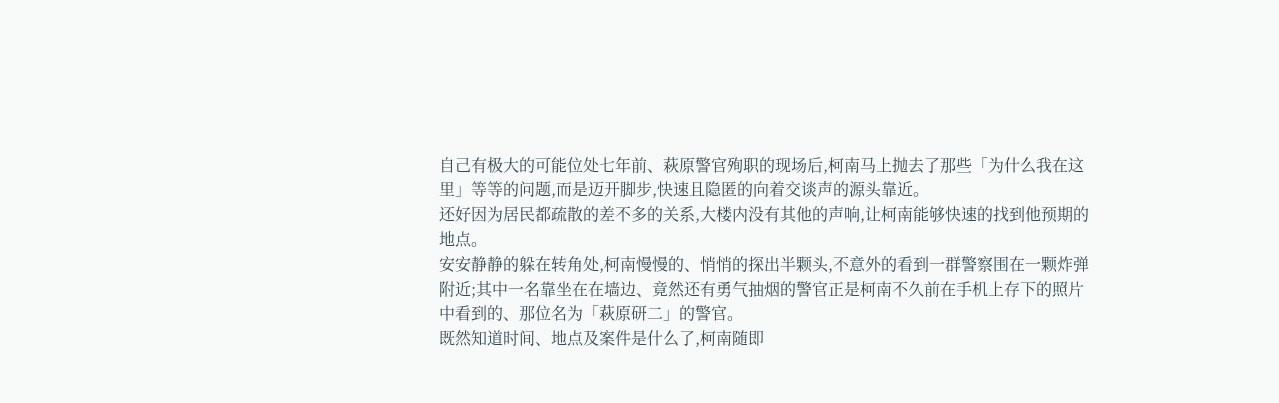自己有极大的可能位处七年前、萩原警官殉职的现场后,柯南马上抛去了那些「为什么我在这里」等等的问题,而是迈开脚步,快速且隐匿的向着交谈声的源头靠近。
还好因为居民都疏散的差不多的关系,大楼内没有其他的声响,让柯南能够快速的找到他预期的地点。
安安静静的躲在转角处,柯南慢慢的、悄悄的探出半颗头,不意外的看到一群警察围在一颗炸弹附近;其中一名靠坐在在墙边、竟然还有勇气抽烟的警官正是柯南不久前在手机上存下的照片中看到的、那位名为「萩原研二」的警官。
既然知道时间、地点及案件是什么了,柯南随即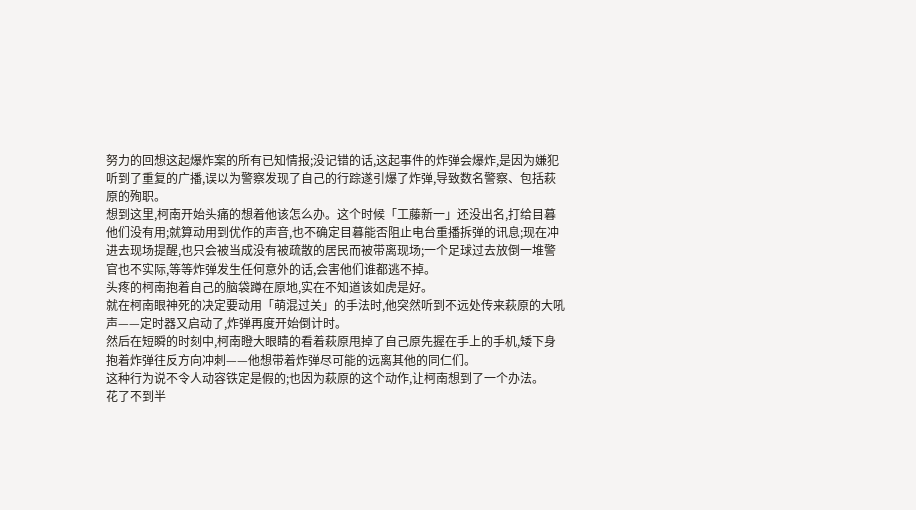努力的回想这起爆炸案的所有已知情报;没记错的话,这起事件的炸弹会爆炸,是因为嫌犯听到了重复的广播,误以为警察发现了自己的行踪遂引爆了炸弹,导致数名警察、包括萩原的殉职。
想到这里,柯南开始头痛的想着他该怎么办。这个时候「工藤新一」还没出名,打给目暮他们没有用;就算动用到优作的声音,也不确定目暮能否阻止电台重播拆弹的讯息;现在冲进去现场提醒,也只会被当成没有被疏散的居民而被带离现场;一个足球过去放倒一堆警官也不实际,等等炸弹发生任何意外的话,会害他们谁都逃不掉。
头疼的柯南抱着自己的脑袋蹲在原地,实在不知道该如虎是好。
就在柯南眼神死的决定要动用「萌混过关」的手法时,他突然听到不远处传来萩原的大吼声——定时器又启动了,炸弹再度开始倒计时。
然后在短瞬的时刻中,柯南瞪大眼睛的看着萩原甩掉了自己原先握在手上的手机,矮下身抱着炸弹往反方向冲刺——他想带着炸弹尽可能的远离其他的同仁们。
这种行为说不令人动容铁定是假的;也因为萩原的这个动作,让柯南想到了一个办法。
花了不到半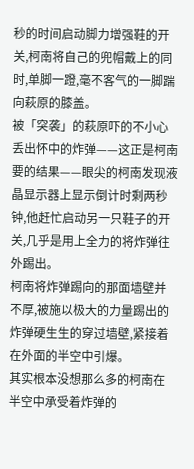秒的时间启动脚力增强鞋的开关,柯南将自己的兜帽戴上的同时,单脚一蹬,毫不客气的一脚踹向萩原的膝盖。
被「突袭」的萩原吓的不小心丢出怀中的炸弹——这正是柯南要的结果——眼尖的柯南发现液晶显示器上显示倒计时剩两秒钟,他赶忙启动另一只鞋子的开关,几乎是用上全力的将炸弹往外踢出。
柯南将炸弹踢向的那面墙壁并不厚,被施以极大的力量踢出的炸弹硬生生的穿过墙壁,紧接着在外面的半空中引爆。
其实根本没想那么多的柯南在半空中承受着炸弹的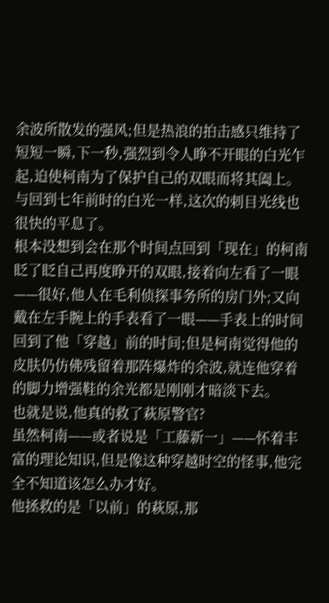余波所散发的强风;但是热浪的拍击感只维持了短短一瞬,下一秒,强烈到令人睁不开眼的白光乍起,迫使柯南为了保护自己的双眼而将其阖上。
与回到七年前时的白光一样,这次的刺目光线也很快的平息了。
根本没想到会在那个时间点回到「现在」的柯南眨了眨自己再度睁开的双眼,接着向左看了一眼——很好,他人在毛利侦探事务所的房门外;又向戴在左手腕上的手表看了一眼——手表上的时间回到了他「穿越」前的时间;但是柯南觉得他的皮肤仍仿佛残留着那阵爆炸的余波,就连他穿着的脚力增强鞋的余光都是刚刚才暗淡下去。
也就是说,他真的救了萩原警官?
虽然柯南——或者说是「工藤新一」——怀着丰富的理论知识,但是像这种穿越时空的怪事,他完全不知道该怎么办才好。
他拯救的是「以前」的萩原,那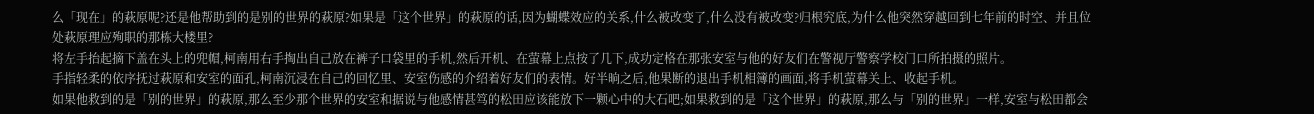么「现在」的萩原呢?还是他帮助到的是别的世界的萩原?如果是「这个世界」的萩原的话,因为蝴蝶效应的关系,什么被改变了,什么没有被改变?归根究底,为什么他突然穿越回到七年前的时空、并且位处萩原理应殉职的那栋大楼里?
将左手抬起摘下盖在头上的兜帽,柯南用右手掏出自己放在裤子口袋里的手机,然后开机、在萤幕上点按了几下,成功定格在那张安室与他的好友们在警视厅警察学校门口所拍摄的照片。
手指轻柔的依序抚过萩原和安室的面孔,柯南沉浸在自己的回忆里、安室伤感的介绍着好友们的表情。好半晌之后,他果断的退出手机相簿的画面,将手机萤幕关上、收起手机。
如果他救到的是「别的世界」的萩原,那么至少那个世界的安室和据说与他感情甚笃的松田应该能放下一颗心中的大石吧;如果救到的是「这个世界」的萩原,那么与「别的世界」一样,安室与松田都会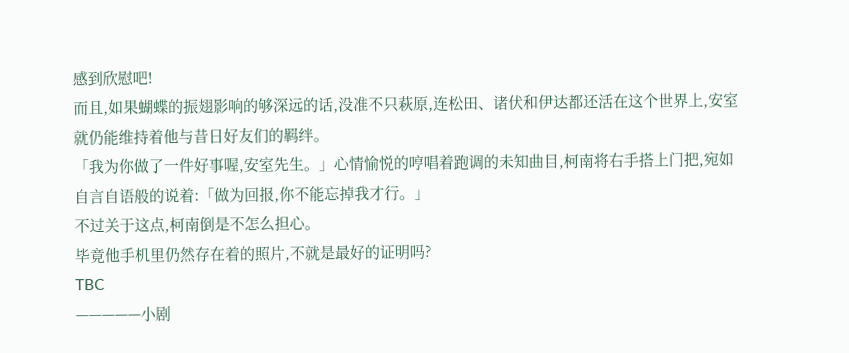感到欣慰吧!
而且,如果蝴蝶的振翅影响的够深远的话,没准不只萩原,连松田、诸伏和伊达都还活在这个世界上,安室就仍能维持着他与昔日好友们的羁绊。
「我为你做了一件好事喔,安室先生。」心情愉悦的哼唱着跑调的未知曲目,柯南将右手搭上门把,宛如自言自语般的说着:「做为回报,你不能忘掉我才行。」
不过关于这点,柯南倒是不怎么担心。
毕竟他手机里仍然存在着的照片,不就是最好的证明吗?
TBC
—————小剧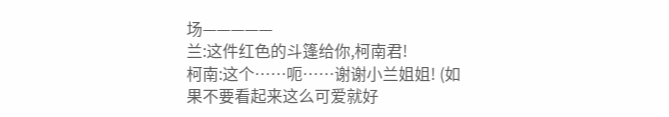场—————
兰:这件红色的斗篷给你,柯南君!
柯南:这个……呃……谢谢小兰姐姐! (如果不要看起来这么可爱就好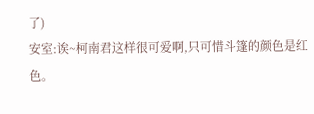了)
安室:诶~柯南君这样很可爱啊,只可惜斗篷的颜色是红色。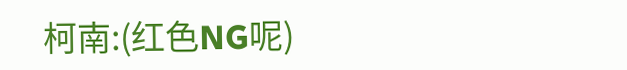柯南:(红色NG呢)